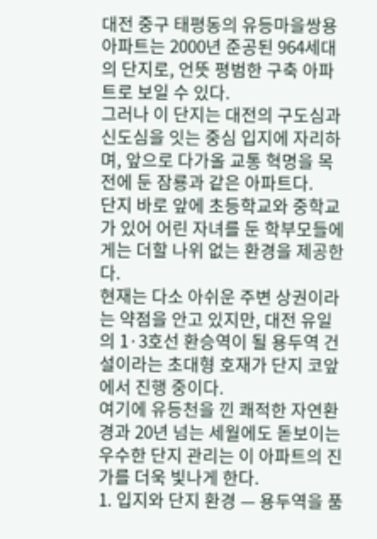대전 중구 태평동의 유등마을쌍용 아파트는 2000년 준공된 964세대의 단지로, 언뜻 평범한 구축 아파트로 보일 수 있다.
그러나 이 단지는 대전의 구도심과 신도심을 잇는 중심 입지에 자리하며, 앞으로 다가올 교통 혁명을 목전에 둔 잠룡과 같은 아파트다.
단지 바로 앞에 초등학교와 중학교가 있어 어린 자녀를 둔 학부모들에게는 더할 나위 없는 환경을 제공한다.
현재는 다소 아쉬운 주변 상권이라는 약점을 안고 있지만, 대전 유일의 1·3호선 환승역이 될 용두역 건설이라는 초대형 호재가 단지 코앞에서 진행 중이다.
여기에 유등천을 낀 쾌적한 자연환경과 20년 넘는 세월에도 돋보이는 우수한 단지 관리는 이 아파트의 진가를 더욱 빛나게 한다.
1. 입지와 단지 환경 — 용두역을 품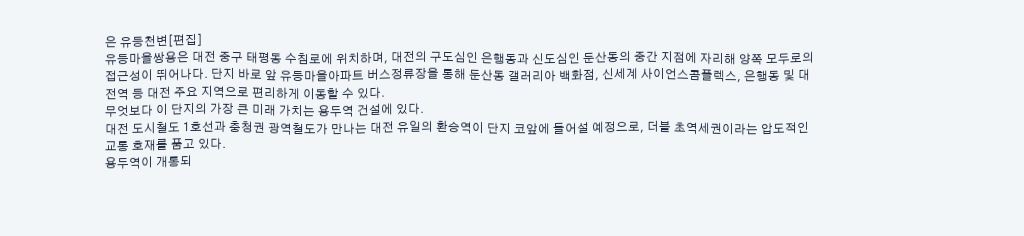은 유등천변[편집]
유등마을쌍용은 대전 중구 태평동 수침로에 위치하며, 대전의 구도심인 은행동과 신도심인 둔산동의 중간 지점에 자리해 양쪽 모두로의 접근성이 뛰어나다. 단지 바로 앞 유등마을아파트 버스정류장을 통해 둔산동 갤러리아 백화점, 신세계 사이언스콤플렉스, 은행동 및 대전역 등 대전 주요 지역으로 편리하게 이동할 수 있다.
무엇보다 이 단지의 가장 큰 미래 가치는 용두역 건설에 있다.
대전 도시철도 1호선과 충청권 광역철도가 만나는 대전 유일의 환승역이 단지 코앞에 들어설 예정으로, 더블 초역세권이라는 압도적인 교통 호재를 품고 있다.
용두역이 개통되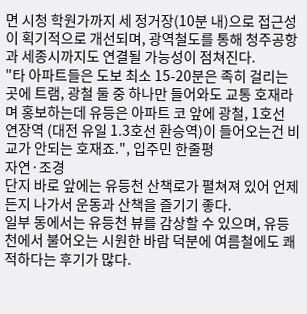면 시청 학원가까지 세 정거장(10분 내)으로 접근성이 획기적으로 개선되며, 광역철도를 통해 청주공항과 세종시까지도 연결될 가능성이 점쳐진다.
"타 아파트들은 도보 최소 15-20분은 족히 걸리는 곳에 트램, 광철 둘 중 하나만 들어와도 교통 호재라며 홍보하는데 유등은 아파트 코 앞에 광철, 1호선 연장역 (대전 유일 1.3호선 환승역)이 들어오는건 비교가 안되는 호재죠.", 입주민 한줄평
자연·조경
단지 바로 앞에는 유등천 산책로가 펼쳐져 있어 언제든지 나가서 운동과 산책을 즐기기 좋다.
일부 동에서는 유등천 뷰를 감상할 수 있으며, 유등천에서 불어오는 시원한 바람 덕분에 여름철에도 쾌적하다는 후기가 많다.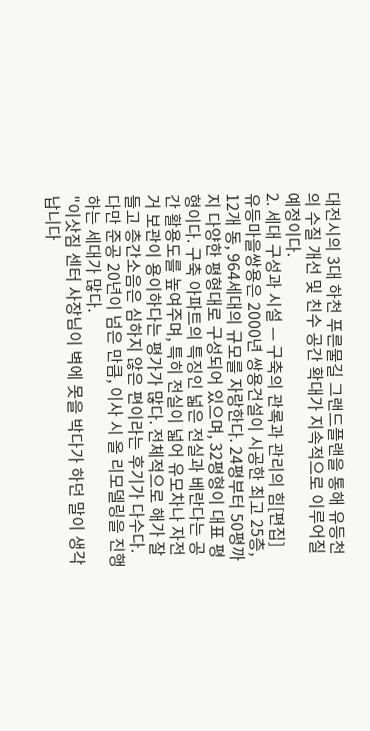대전시의 3대 하천 푸른물길 그랜드플랜을 통해 유등천의 수질 개선 및 친수 공간 확대가 지속적으로 이루어질 예정이다.
2. 세대 구성과 시설 — 구축의 관록과 관리의 힘[편집]
유등마을쌍용은 2000년 쌍용건설이 시공한 최고 25층, 12개 동, 964세대의 규모를 자랑한다. 24평부터 50평까지 다양한 평형대로 구성되어 있으며, 32평형이 대표 평형이다. 구축 아파트의 특징인 넓은 전실과 베란다는 공간 활용도를 높여주며, 특히 전실이 넓어 유모차나 자전거 보관이 용이하다는 평가가 많다. 전체적으로 해가 잘 들고 층간소음은 심하지 않은 편이라는 후기가 다수다. 다만 준공 20년이 넘은 만큼, 이사 시 올 리모델링을 진행하는 세대가 많다.
"이삿짐 센터 사장님이 벽에 못을 박다가 하던 말이 생각 납니다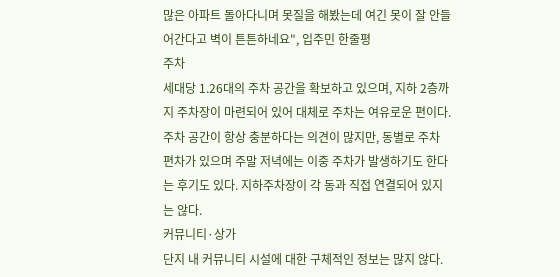많은 아파트 돌아다니며 못질을 해봤는데 여긴 못이 잘 안들어간다고 벽이 튼튼하네요", 입주민 한줄평
주차
세대당 1.26대의 주차 공간을 확보하고 있으며, 지하 2층까지 주차장이 마련되어 있어 대체로 주차는 여유로운 편이다. 주차 공간이 항상 충분하다는 의견이 많지만, 동별로 주차 편차가 있으며 주말 저녁에는 이중 주차가 발생하기도 한다는 후기도 있다. 지하주차장이 각 동과 직접 연결되어 있지는 않다.
커뮤니티·상가
단지 내 커뮤니티 시설에 대한 구체적인 정보는 많지 않다.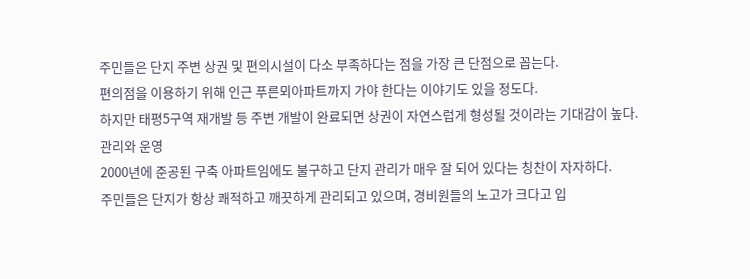주민들은 단지 주변 상권 및 편의시설이 다소 부족하다는 점을 가장 큰 단점으로 꼽는다.
편의점을 이용하기 위해 인근 푸른뫼아파트까지 가야 한다는 이야기도 있을 정도다.
하지만 태평5구역 재개발 등 주변 개발이 완료되면 상권이 자연스럽게 형성될 것이라는 기대감이 높다.
관리와 운영
2000년에 준공된 구축 아파트임에도 불구하고 단지 관리가 매우 잘 되어 있다는 칭찬이 자자하다.
주민들은 단지가 항상 쾌적하고 깨끗하게 관리되고 있으며, 경비원들의 노고가 크다고 입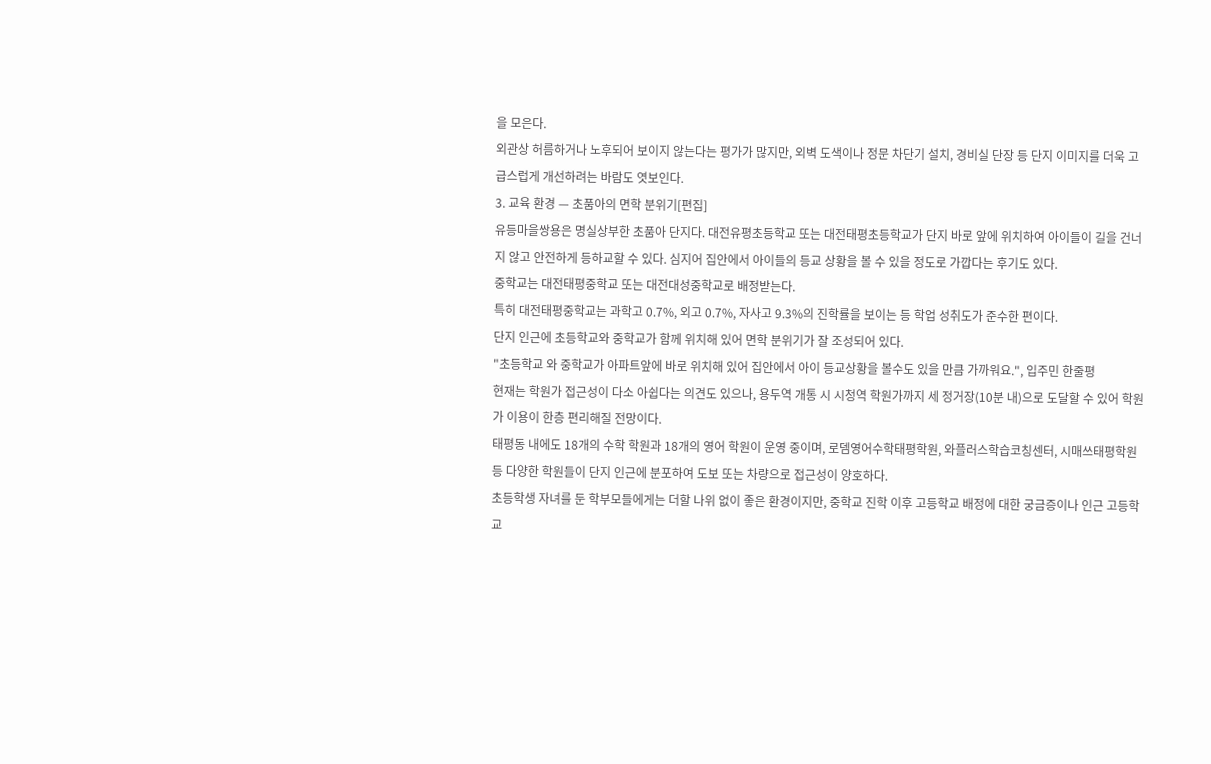을 모은다.
외관상 허름하거나 노후되어 보이지 않는다는 평가가 많지만, 외벽 도색이나 정문 차단기 설치, 경비실 단장 등 단지 이미지를 더욱 고급스럽게 개선하려는 바람도 엿보인다.
3. 교육 환경 — 초품아의 면학 분위기[편집]
유등마을쌍용은 명실상부한 초품아 단지다. 대전유평초등학교 또는 대전태평초등학교가 단지 바로 앞에 위치하여 아이들이 길을 건너지 않고 안전하게 등하교할 수 있다. 심지어 집안에서 아이들의 등교 상황을 볼 수 있을 정도로 가깝다는 후기도 있다.
중학교는 대전태평중학교 또는 대전대성중학교로 배정받는다.
특히 대전태평중학교는 과학고 0.7%, 외고 0.7%, 자사고 9.3%의 진학률을 보이는 등 학업 성취도가 준수한 편이다.
단지 인근에 초등학교와 중학교가 함께 위치해 있어 면학 분위기가 잘 조성되어 있다.
"초등학교 와 중학교가 아파트앞에 바로 위치해 있어 집안에서 아이 등교상황을 볼수도 있을 만큼 가까워요.", 입주민 한줄평
현재는 학원가 접근성이 다소 아쉽다는 의견도 있으나, 용두역 개통 시 시청역 학원가까지 세 정거장(10분 내)으로 도달할 수 있어 학원가 이용이 한층 편리해질 전망이다.
태평동 내에도 18개의 수학 학원과 18개의 영어 학원이 운영 중이며, 로뎀영어수학태평학원, 와플러스학습코칭센터, 시매쓰태평학원 등 다양한 학원들이 단지 인근에 분포하여 도보 또는 차량으로 접근성이 양호하다.
초등학생 자녀를 둔 학부모들에게는 더할 나위 없이 좋은 환경이지만, 중학교 진학 이후 고등학교 배정에 대한 궁금증이나 인근 고등학교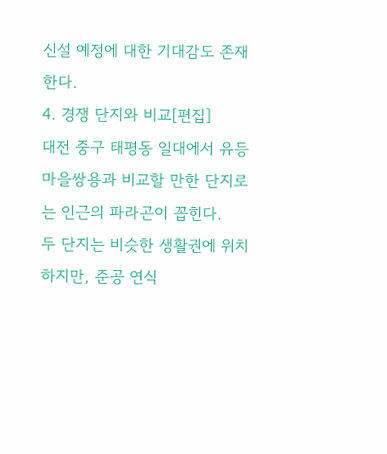신설 예정에 대한 기대감도 존재한다.
4. 경쟁 단지와 비교[편집]
대전 중구 태평동 일대에서 유등마을쌍용과 비교할 만한 단지로는 인근의 파라곤이 꼽힌다.
두 단지는 비슷한 생활권에 위치하지만, 준공 연식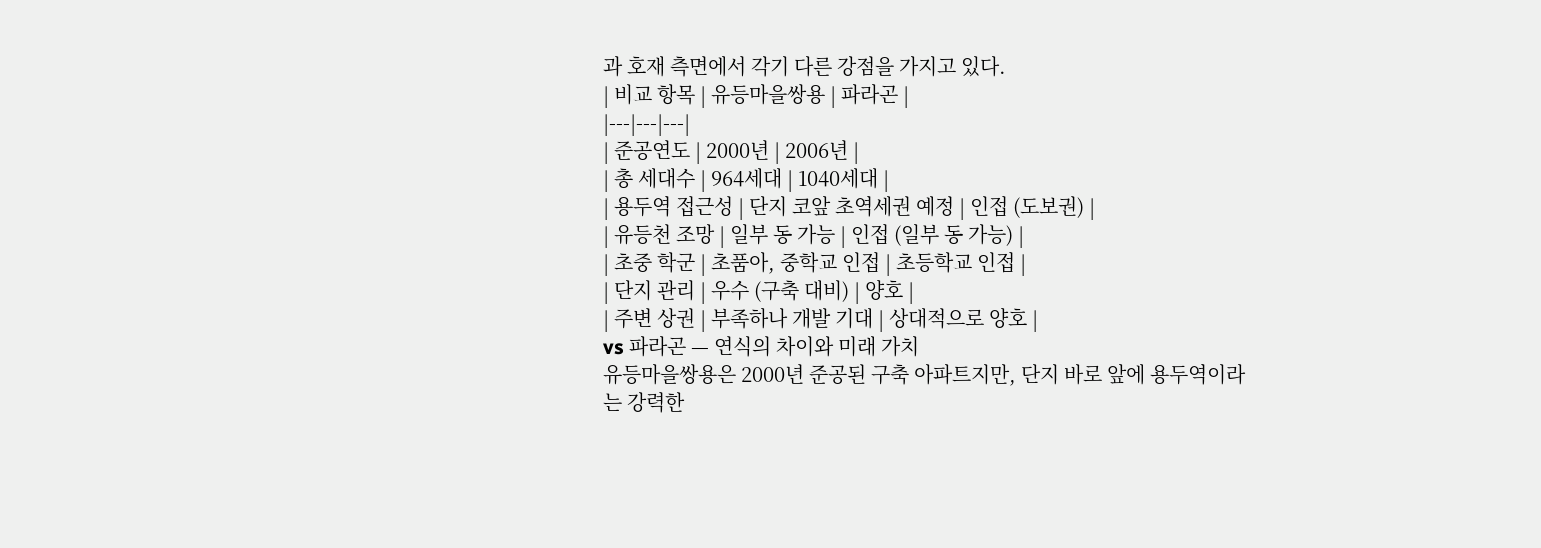과 호재 측면에서 각기 다른 강점을 가지고 있다.
| 비교 항목 | 유등마을쌍용 | 파라곤 |
|---|---|---|
| 준공연도 | 2000년 | 2006년 |
| 총 세대수 | 964세대 | 1040세대 |
| 용두역 접근성 | 단지 코앞 초역세권 예정 | 인접 (도보권) |
| 유등천 조망 | 일부 동 가능 | 인접 (일부 동 가능) |
| 초중 학군 | 초품아, 중학교 인접 | 초등학교 인접 |
| 단지 관리 | 우수 (구축 대비) | 양호 |
| 주변 상권 | 부족하나 개발 기대 | 상대적으로 양호 |
vs 파라곤 — 연식의 차이와 미래 가치
유등마을쌍용은 2000년 준공된 구축 아파트지만, 단지 바로 앞에 용두역이라는 강력한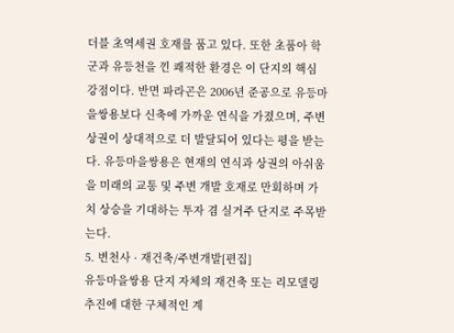더블 초역세권 호재를 품고 있다. 또한 초품아 학군과 유등천을 낀 쾌적한 환경은 이 단지의 핵심 강점이다. 반면 파라곤은 2006년 준공으로 유등마을쌍용보다 신축에 가까운 연식을 가졌으며, 주변 상권이 상대적으로 더 발달되어 있다는 평을 받는다. 유등마을쌍용은 현재의 연식과 상권의 아쉬움을 미래의 교통 및 주변 개발 호재로 만회하며 가치 상승을 기대하는 투자 겸 실거주 단지로 주목받는다.
5. 변천사 · 재건축/주변개발[편집]
유등마을쌍용 단지 자체의 재건축 또는 리모델링 추진에 대한 구체적인 계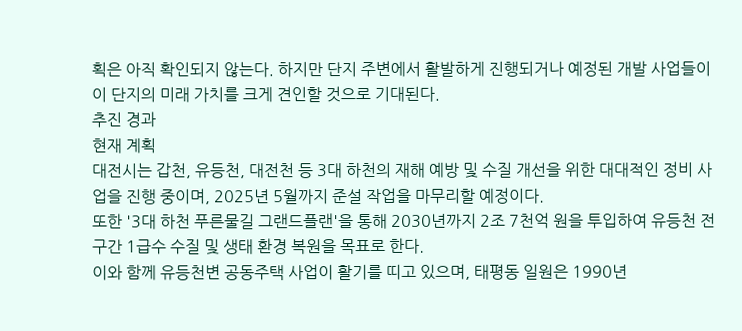획은 아직 확인되지 않는다. 하지만 단지 주변에서 활발하게 진행되거나 예정된 개발 사업들이 이 단지의 미래 가치를 크게 견인할 것으로 기대된다.
추진 경과
현재 계획
대전시는 갑천, 유등천, 대전천 등 3대 하천의 재해 예방 및 수질 개선을 위한 대대적인 정비 사업을 진행 중이며, 2025년 5월까지 준설 작업을 마무리할 예정이다.
또한 '3대 하천 푸른물길 그랜드플랜'을 통해 2030년까지 2조 7천억 원을 투입하여 유등천 전 구간 1급수 수질 및 생태 환경 복원을 목표로 한다.
이와 함께 유등천변 공동주택 사업이 활기를 띠고 있으며, 태평동 일원은 1990년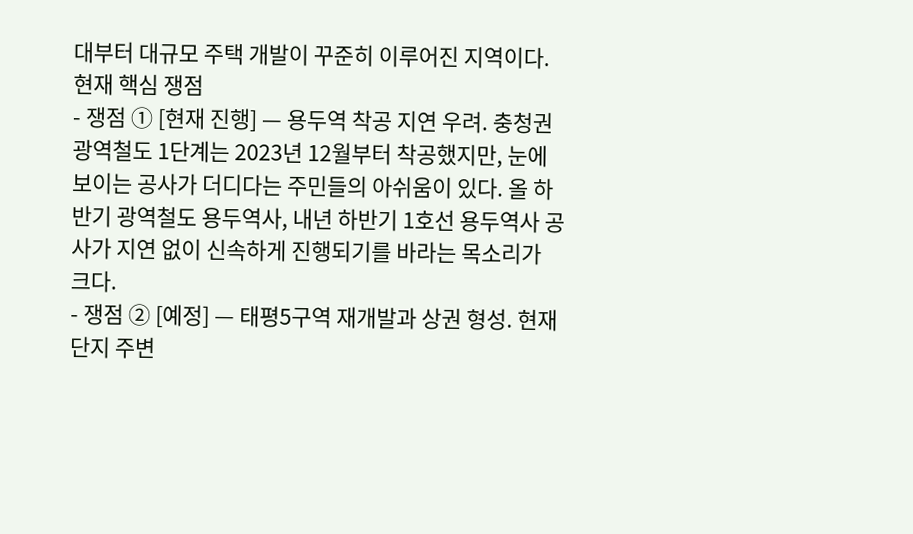대부터 대규모 주택 개발이 꾸준히 이루어진 지역이다.
현재 핵심 쟁점
- 쟁점 ① [현재 진행] — 용두역 착공 지연 우려. 충청권 광역철도 1단계는 2023년 12월부터 착공했지만, 눈에 보이는 공사가 더디다는 주민들의 아쉬움이 있다. 올 하반기 광역철도 용두역사, 내년 하반기 1호선 용두역사 공사가 지연 없이 신속하게 진행되기를 바라는 목소리가 크다.
- 쟁점 ② [예정] — 태평5구역 재개발과 상권 형성. 현재 단지 주변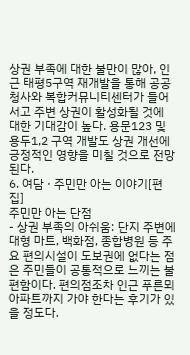상권 부족에 대한 불만이 많아, 인근 태평5구역 재개발을 통해 공공청사와 복합커뮤니티센터가 들어서고 주변 상권이 활성화될 것에 대한 기대감이 높다. 용문123 및 용두1,2 구역 개발도 상권 개선에 긍정적인 영향을 미칠 것으로 전망된다.
6. 여담 · 주민만 아는 이야기[편집]
주민만 아는 단점
- 상권 부족의 아쉬움: 단지 주변에 대형 마트, 백화점, 종합병원 등 주요 편의시설이 도보권에 없다는 점은 주민들이 공통적으로 느끼는 불편함이다. 편의점조차 인근 푸른뫼아파트까지 가야 한다는 후기가 있을 정도다.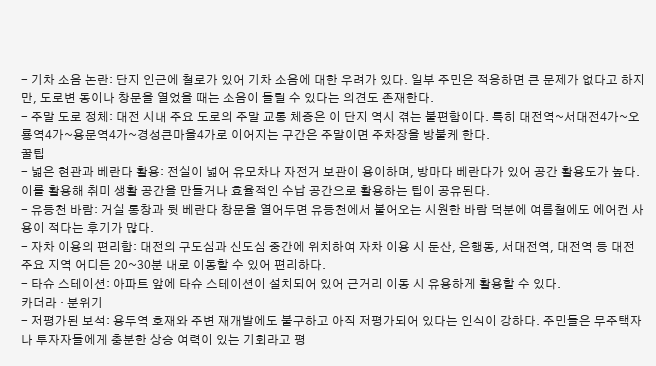- 기차 소음 논란: 단지 인근에 철로가 있어 기차 소음에 대한 우려가 있다. 일부 주민은 적응하면 큰 문제가 없다고 하지만, 도로변 동이나 창문을 열었을 때는 소음이 들릴 수 있다는 의견도 존재한다.
- 주말 도로 정체: 대전 시내 주요 도로의 주말 교통 체증은 이 단지 역시 겪는 불편함이다. 특히 대전역~서대전4가~오룡역4가~용문역4가~경성큰마을4가로 이어지는 구간은 주말이면 주차장을 방불케 한다.
꿀팁
- 넓은 현관과 베란다 활용: 전실이 넓어 유모차나 자전거 보관이 용이하며, 방마다 베란다가 있어 공간 활용도가 높다. 이를 활용해 취미 생활 공간을 만들거나 효율적인 수납 공간으로 활용하는 팁이 공유된다.
- 유등천 바람: 거실 통창과 뒷 베란다 창문을 열어두면 유등천에서 불어오는 시원한 바람 덕분에 여름철에도 에어컨 사용이 적다는 후기가 많다.
- 자차 이용의 편리함: 대전의 구도심과 신도심 중간에 위치하여 자차 이용 시 둔산, 은행동, 서대전역, 대전역 등 대전 주요 지역 어디든 20~30분 내로 이동할 수 있어 편리하다.
- 타슈 스테이션: 아파트 앞에 타슈 스테이션이 설치되어 있어 근거리 이동 시 유용하게 활용할 수 있다.
카더라 · 분위기
- 저평가된 보석: 용두역 호재와 주변 재개발에도 불구하고 아직 저평가되어 있다는 인식이 강하다. 주민들은 무주택자나 투자자들에게 충분한 상승 여력이 있는 기회라고 평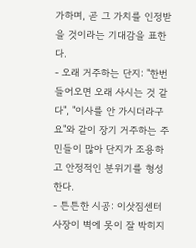가하며, 곧 그 가치를 인정받을 것이라는 기대감을 표한다.
- 오래 거주하는 단지: "한번 들어오면 오래 사시는 것 같다", "이사를 안 가시더라구요"와 같이 장기 거주하는 주민들이 많아 단지가 조용하고 안정적인 분위기를 형성한다.
- 튼튼한 시공: 이삿짐센터 사장이 벽에 못이 잘 박히지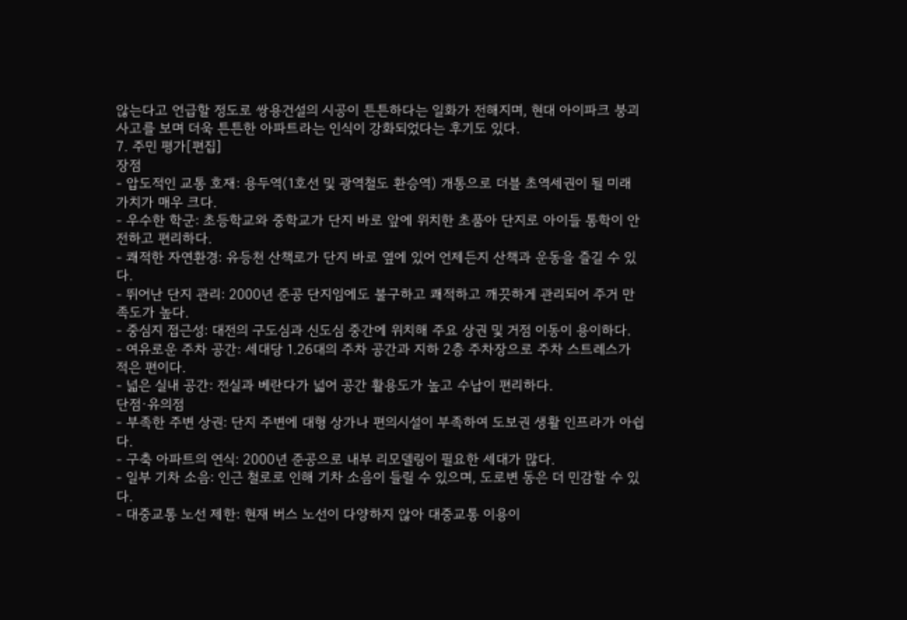않는다고 언급할 정도로 쌍용건설의 시공이 튼튼하다는 일화가 전해지며, 현대 아이파크 붕괴사고를 보며 더욱 튼튼한 아파트라는 인식이 강화되었다는 후기도 있다.
7. 주민 평가[편집]
장점
- 압도적인 교통 호재: 용두역(1호선 및 광역철도 환승역) 개통으로 더블 초역세권이 될 미래 가치가 매우 크다.
- 우수한 학군: 초등학교와 중학교가 단지 바로 앞에 위치한 초품아 단지로 아이들 통학이 안전하고 편리하다.
- 쾌적한 자연환경: 유등천 산책로가 단지 바로 옆에 있어 언제든지 산책과 운동을 즐길 수 있다.
- 뛰어난 단지 관리: 2000년 준공 단지임에도 불구하고 쾌적하고 깨끗하게 관리되어 주거 만족도가 높다.
- 중심지 접근성: 대전의 구도심과 신도심 중간에 위치해 주요 상권 및 거점 이동이 용이하다.
- 여유로운 주차 공간: 세대당 1.26대의 주차 공간과 지하 2층 주차장으로 주차 스트레스가 적은 편이다.
- 넓은 실내 공간: 전실과 베란다가 넓어 공간 활용도가 높고 수납이 편리하다.
단점·유의점
- 부족한 주변 상권: 단지 주변에 대형 상가나 편의시설이 부족하여 도보권 생활 인프라가 아쉽다.
- 구축 아파트의 연식: 2000년 준공으로 내부 리모델링이 필요한 세대가 많다.
- 일부 기차 소음: 인근 철로로 인해 기차 소음이 들릴 수 있으며, 도로변 동은 더 민감할 수 있다.
- 대중교통 노선 제한: 현재 버스 노선이 다양하지 않아 대중교통 이용이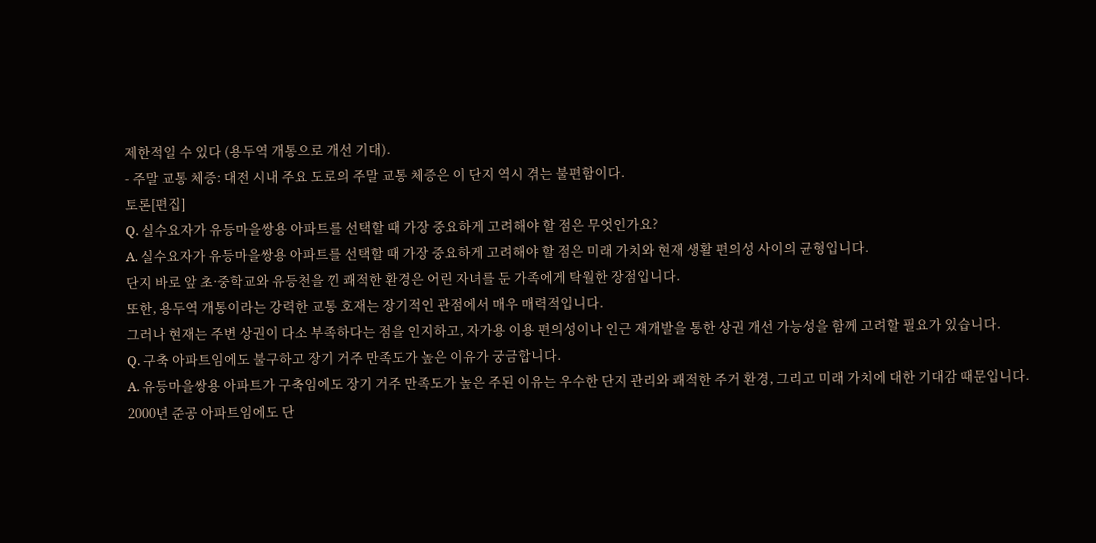제한적일 수 있다 (용두역 개통으로 개선 기대).
- 주말 교통 체증: 대전 시내 주요 도로의 주말 교통 체증은 이 단지 역시 겪는 불편함이다.
토론[편집]
Q. 실수요자가 유등마을쌍용 아파트를 선택할 때 가장 중요하게 고려해야 할 점은 무엇인가요?
A. 실수요자가 유등마을쌍용 아파트를 선택할 때 가장 중요하게 고려해야 할 점은 미래 가치와 현재 생활 편의성 사이의 균형입니다.
단지 바로 앞 초·중학교와 유등천을 낀 쾌적한 환경은 어린 자녀를 둔 가족에게 탁월한 장점입니다.
또한, 용두역 개통이라는 강력한 교통 호재는 장기적인 관점에서 매우 매력적입니다.
그러나 현재는 주변 상권이 다소 부족하다는 점을 인지하고, 자가용 이용 편의성이나 인근 재개발을 통한 상권 개선 가능성을 함께 고려할 필요가 있습니다.
Q. 구축 아파트임에도 불구하고 장기 거주 만족도가 높은 이유가 궁금합니다.
A. 유등마을쌍용 아파트가 구축임에도 장기 거주 만족도가 높은 주된 이유는 우수한 단지 관리와 쾌적한 주거 환경, 그리고 미래 가치에 대한 기대감 때문입니다.
2000년 준공 아파트임에도 단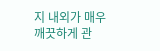지 내외가 매우 깨끗하게 관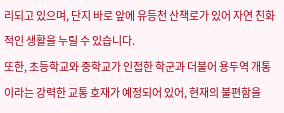리되고 있으며, 단지 바로 앞에 유등천 산책로가 있어 자연 친화적인 생활을 누릴 수 있습니다.
또한, 초등학교와 중학교가 인접한 학군과 더불어 용두역 개통이라는 강력한 교통 호재가 예정되어 있어, 현재의 불편함을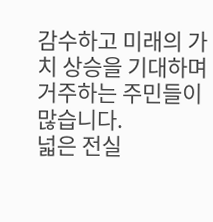감수하고 미래의 가치 상승을 기대하며 거주하는 주민들이 많습니다.
넓은 전실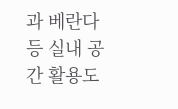과 베란다 등 실내 공간 활용도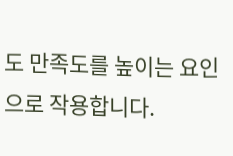도 만족도를 높이는 요인으로 작용합니다.